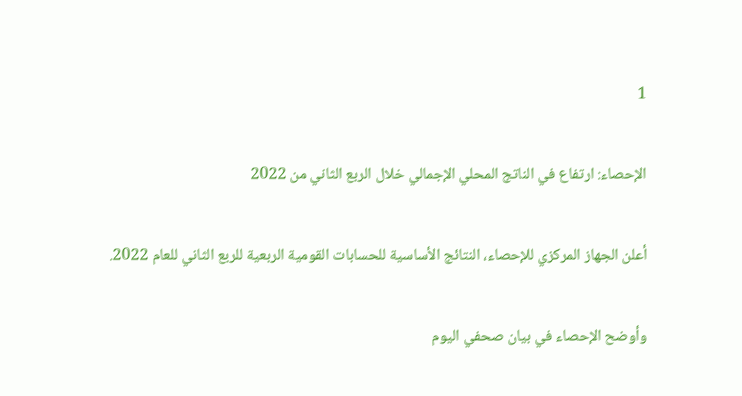1

الإحصاء: ارتفاع في الناتج المحلي الإجمالي خلال الربع الثاني من 2022

أعلن الجهاز المركزي للإحصاء، النتائج الأساسية للحسابات القومية الربعية للربع الثاني للعام 2022.

وأوضح الإحصاء في بيان صحفي اليوم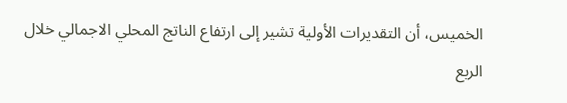الخميس، أن التقديرات الأولية تشير إلى ارتفاع الناتج المحلي الاجمالي خلال الربع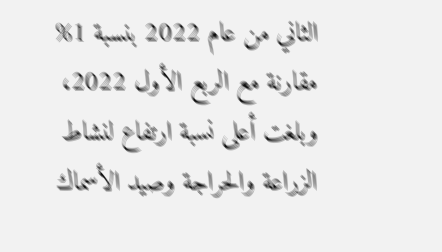الثاني من عام 2022 بنسبة 1% مقارنة مع الربع الأول 2022، وبلغت أعلى نسبة ارتفاع لنشاط الزراعة والحراجة وصيد الأسماك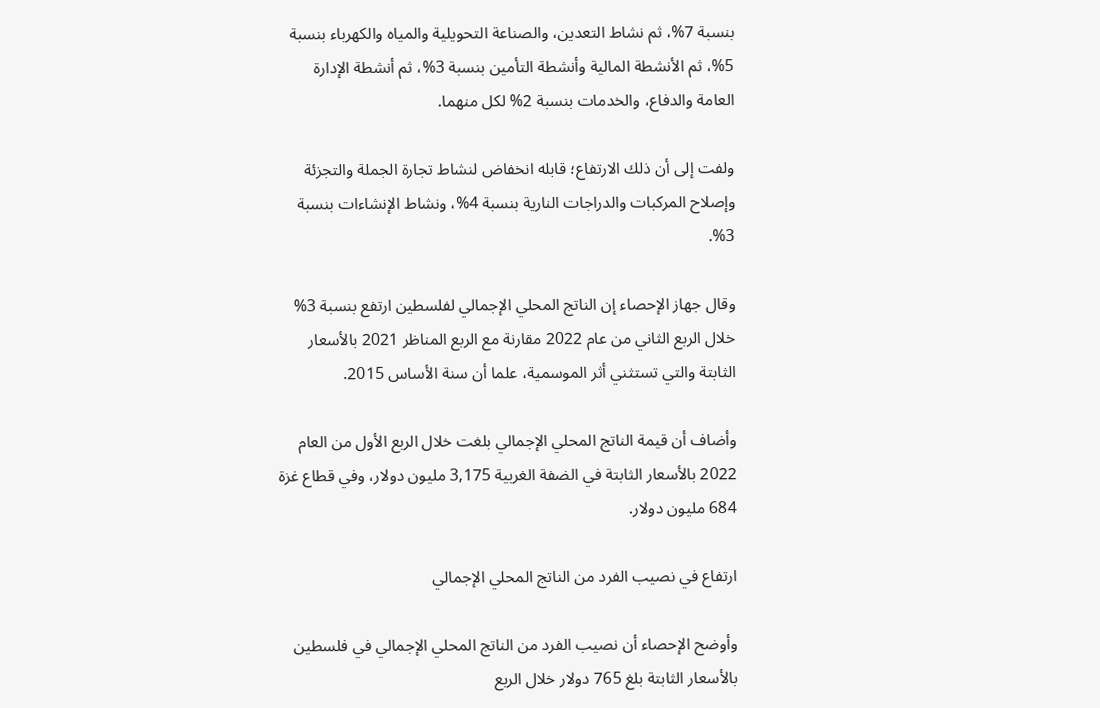بنسبة 7%، ثم نشاط التعدين، والصناعة التحويلية والمياه والكهرباء بنسبة 5%، ثم الأنشطة المالية وأنشطة التأمين بنسبة 3%، ثم أنشطة الإدارة العامة والدفاع، والخدمات بنسبة 2% لكل منهما.

ولفت إلى أن ذلك الارتفاع؛ قابله انخفاض لنشاط تجارة الجملة والتجزئة وإصلاح المركبات والدراجات النارية بنسبة 4%، ونشاط الإنشاءات بنسبة 3%.

وقال جهاز الإحصاء إن الناتج المحلي الإجمالي لفلسطين ارتفع بنسبة 3% خلال الربع الثاني من عام 2022 مقارنة مع الربع المناظر 2021 بالأسعار الثابتة والتي تستثني أثر الموسمية، علما أن سنة الأساس 2015.

وأضاف أن قيمة الناتج المحلي الإجمالي بلغت خلال الربع الأول من العام 2022 بالأسعار الثابتة في الضفة الغربية 3,175 مليون دولار، وفي قطاع غزة 684 مليون دولار.

ارتفاع في نصيب الفرد من الناتج المحلي الإجمالي

وأوضح الإحصاء أن نصيب الفرد من الناتج المحلي الإجمالي في فلسطين بالأسعار الثابتة بلغ 765 دولار خلال الربع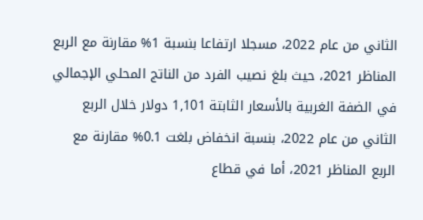الثاني من عام 2022، مسجلا ارتفاعا بنسبة 1% مقارنة مع الربع المناظر 2021، حيث بلغ نصيب الفرد من الناتج المحلي الإجمالي في الضفة الغربية بالأسعار الثابتة 1,101 دولار خلال الربع الثاني من عام 2022، بنسبة انخفاض بلغت 0.1% مقارنة مع الربع المناظر 2021، أما في قطاع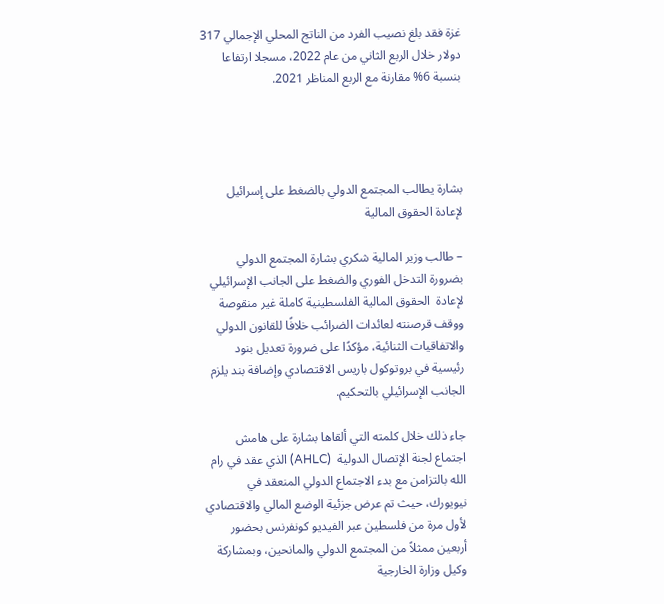غزة فقد بلغ نصيب الفرد من الناتج المحلي الإجمالي 317 دولار خلال الربع الثاني من عام 2022، مسجلا ارتفاعا بنسبة 6% مقارنة مع الربع المناظر 2021.




بشارة يطالب المجتمع الدولي بالضغط على إسرائيل لإعادة الحقوق المالية

– طالب وزير المالية شكري بشارة المجتمع الدولي بضرورة التدخل الفوري والضغط على الجانب الإسرائيلي لإعادة  الحقوق المالية الفلسطينية كاملة غير منقوصة ووقف قرصنته لعائدات الضرائب خلافًا للقانون الدولي والاتفاقيات الثنائية، مؤكدًا على ضرورة تعديل بنود رئيسية في بروتوكول باريس الاقتصادي وإضافة بند يلزم الجانب الإسرائيلي بالتحكيم.

جاء ذلك خلال كلمته التي ألقاها بشارة على هامش اجتماع لجنة الإتصال الدولية  (AHLC) الذي عقد في رام الله بالتزامن مع بدء الاجتماع الدولي المنعقد في نيويورك، حيث تم عرض جزئية الوضع المالي والاقتصادي لأول مرة من فلسطين عبر الفيديو كونفرنس بحضور أربعين ممثلاً من المجتمع الدولي والمانحين، وبمشاركة وكيل وزارة الخارجية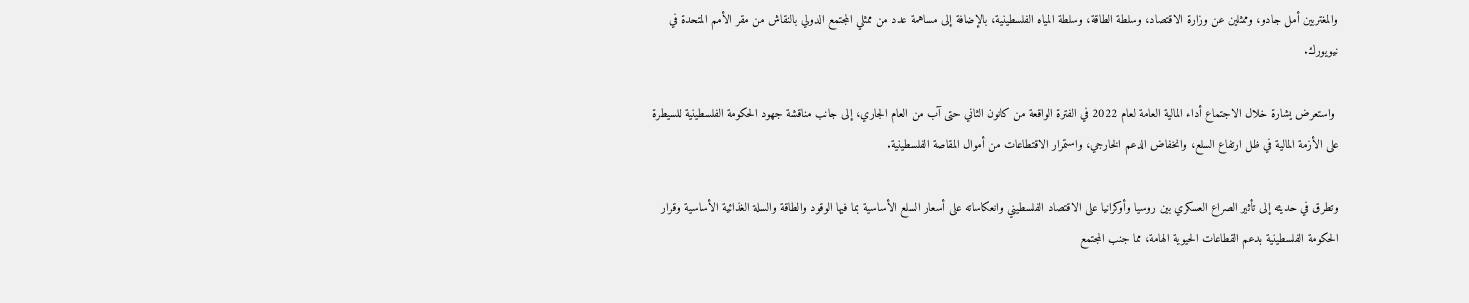والمغتربين أمل جادو، وممثلين عن وزارة الاقتصاد، وسلطة الطاقة، وسلطة المياه الفلسطينية، بالإضافة إلى مساهمة عدد من ممثلي المجتمع الدولي بالنقاش من مقر الأمم المتحدة في نيويورك.

 واستعرض يشارة خلال الاجتماع أداء المالية العامة لعام 2022 في الفترة الواقعة من كانون الثاني حتى آب من العام الجاري، إلى جانب مناقشة جهود الحكومة الفلسطينية للسيطرة على الأزمة المالية في ظل ارتفاع السلع، وانخفاض الدعم الخارجي، واستمرار الاقتطاعات من أموال المقاصة الفلسطينية.

وتطرق في حديثه إلى تأثير الصراع العسكري بين روسيا وأوكرانيا على الاقتصاد الفلسطيني وانعكاساته على أسعار السلع الأساسية بما فيها الوقود والطاقة والسلة الغذائية الأساسية وقرار الحكومة الفلسطينية بدعم القطاعات الحيوية الهامة، مما جنب المجتمع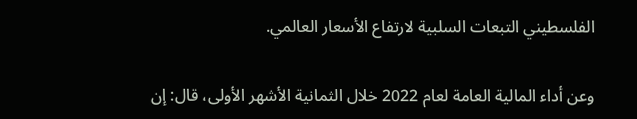الفلسطيني التبعات السلبية لارتفاع الأسعار العالمي.

وعن أداء المالية العامة لعام 2022 خلال الثمانية الأشهر الأولى، قال: إن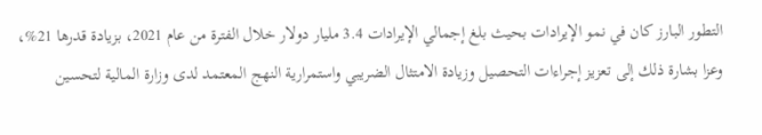التطور البارز كان في نمو الإيرادات بحيث بلغ إجمالي الإيرادات 3.4 مليار دولار خلال الفترة من عام 2021، بزيادة قدرها 21%، وعزا بشارة ذلك إلى تعزيز إجراءات التحصيل وزيادة الامتثال الضريبي واستمرارية النهج المعتمد لدى وزارة المالية لتحسين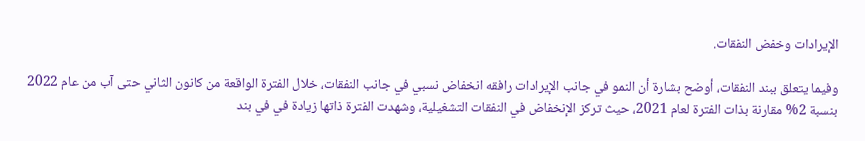الإيرادات وخفض النفقات.

وفيما يتعلق ببند النفقات، أوضح بشارة أن النمو في جانب الإيرادات رافقه انخفاض نسبي في جانب النفقات، خلال الفترة الواقعة من كانون الثاني حتى آب من عام 2022 بنسبة 2% مقارنة بذات الفترة لعام 2021، حيث تركز الإنخفاض في النفقات التشغيلية، وشهدت الفترة ذاتها زيادة في في بند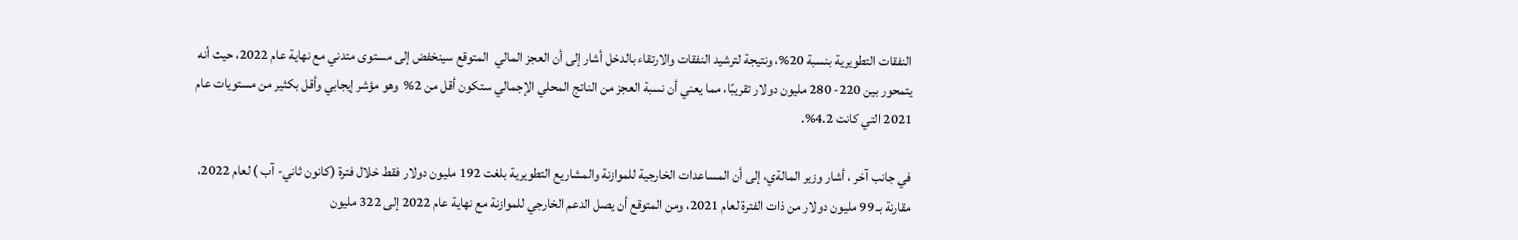النفقات التطويرية بنسبة 20%، ونتيجة لترشيد النفقات والارتقاء بالدخل أشار إلى أن العجز المالي  المتوقع سينخفض إلى مستوى متدني مع نهاية عام 2022، حيث أنه يتمحور بين 220- 280 مليون دولار تقريبًا، مما يعني أن نسبة العجز من الناتج المحلي الإجمالي ستكون أقل من 2%  وهو مؤشر إيجابي وأقل بكثير من مستويات عام 2021 التي كانت 4.2%.

في جانب آخر ، أشار وزير المالةي، إلى أن المساعدات الخارجية للموازنة والمشاريع التطويرية بلغت 192 مليون دولار فقط خلال فترة (كانون ثاني- آب ) لعام 2022، مقارنة بـ 99 مليون دولار من ذات الفترة لعام 2021، ومن المتوقع أن يصل الدعم الخارجي للموازنة مع نهاية عام 2022 إلى 322 مليون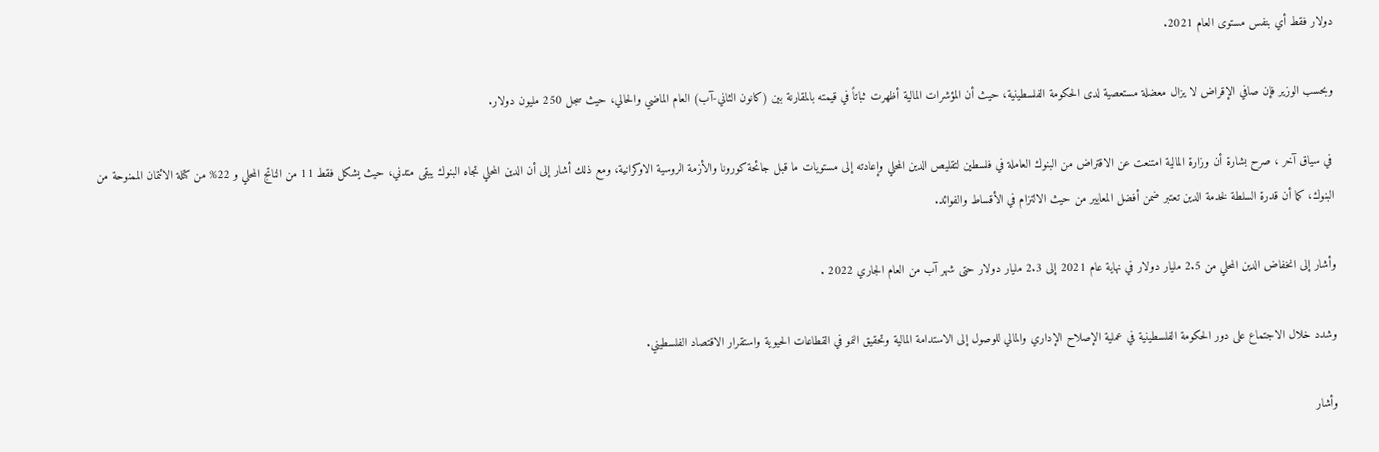دولار فقط أي بنفس مستوى العام 2021.

وبحسب الوزير فإن صافي الإقراض لا يزال معضلة مستعصية لدى الحكومة الفلسطينية، حيث أن المؤشرات المالية أظهرت ثباتاً في قيمته بالمقارنة بين (كانون الثاني-آب) العام الماضي والحالي، حيث سجل 250 مليون دولار.

 في سياق آخر ، صرح بشارة أن وزارة المالية امتنعت عن الاقتراض من البنوك العاملة في فلسطين لتقليص الدين المحلي وإعادته إلى مستويات ما قبل جائحة كورونا والأزمة الروسية الاوكرانية، ومع ذلك أشار إلى أن الدين المحلي تجاه البنوك يبقى متدني، حيث يشكل فقط 11 من الناتج المحلي و 22% من كتلة الائتمان الممنوحة من البنوك، كما أن قدرة السلطة لخدمة الدين تعتبر ضمن أفضل المعايير من حيث الالتزام في الأقساط والفوائد.

وأشار إلى انخفاض الدين المحلي من 2.5 مليار دولار في نهاية عام 2021 إلى 2.3 مليار دولار حتى شهر آب من العام الجاري 2022 .

وشدد خلال الاجتماع على دور الحكومة الفلسطينية في عملية الإصلاح الإداري والمالي للوصول إلى الاستدامة المالية وتحقيق النمو في القطاعات الحيوية واستقرار الاقتصاد الفلسطيني.

وأشار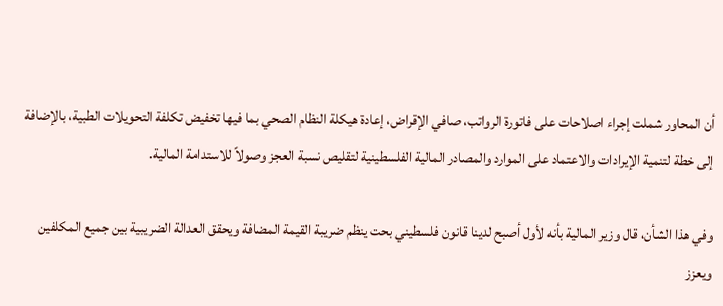أن المحاور شملت إجراء اصلاحات على فاتورة الرواتب، صافي الإقراض، إعادة هيكلة النظام الصحي بما فيها تخفيض تكلفة التحويلات الطبية، بالإضافة إلى خطة لتنمية الإيرادات والاعتماد على الموارد والمصادر المالية الفلسطينية لتقليص نسبة العجز وصولاً للاستدامة المالية.

وفي هذا الشأن، قال وزير المالية بأنه لأول أصبح لدينا قانون فلسطيني بحت ينظم ضريبة القيمة المضافة ويحقق العدالة الضريبية بين جميع المكلفين ويعزز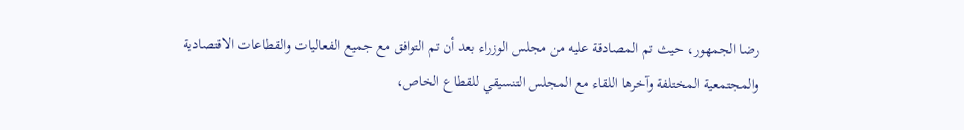رضا الجمهور، حيث تم المصادقة عليه من مجلس الوزراء بعد أن تم التوافق مع جميع الفعاليات والقطاعات الاقتصادية والمجتمعية المختلفة وآخرها اللقاء مع المجلس التنسيقي للقطاع الخاص،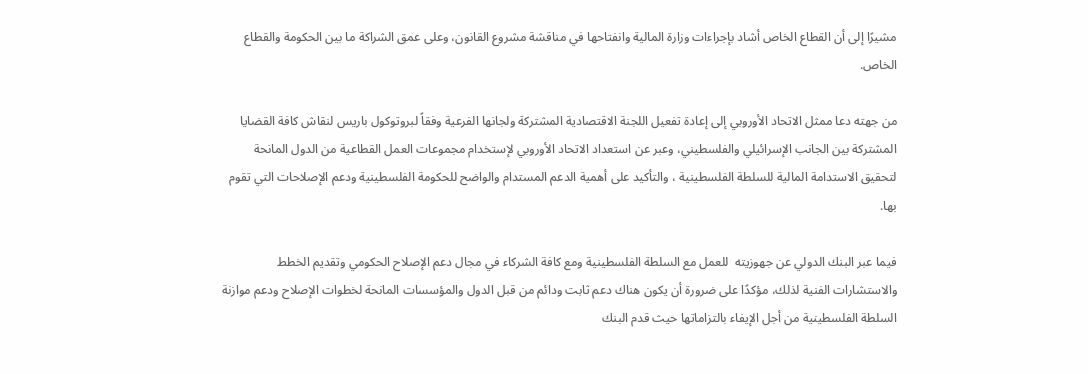مشيرًا إلى أن القطاع الخاص أشاد بإجراءات وزارة المالية وانفتاحها في مناقشة مشروع القانون، وعلى عمق الشراكة ما بين الحكومة والقطاع الخاص.

من جهته دعا ممثل الاتحاد الأوروبي إلى إعادة تفعيل اللجنة الاقتصادية المشتركة ولجانها الفرعية وفقاً لبروتوكول باريس لنقاش كافة القضايا المشتركة بين الجانب الإسرائيلي والفلسطيني، وعبر عن استعداد الاتحاد الأوروبي لإستخدام مجموعات العمل القطاعية من الدول المانحة لتحقيق الاستدامة المالية للسلطة الفلسطينية ، والتأكيد على أهمية الدعم المستدام والواضح للحكومة الفلسطينية ودعم الإصلاحات التي تقوم بها.

فيما عبر البنك الدولي عن جهوزيته  للعمل مع السلطة الفلسطينية ومع كافة الشركاء في مجال دعم الإصلاح الحكومي وتقديم الخطط والاستشارات الفنية لذلك، مؤكدًا على ضرورة أن يكون هناك دعم ثابت ودائم من قبل الدول والمؤسسات المانحة لخطوات الإصلاح ودعم موازنة السلطة الفلسطينية من أجل الإيفاء بالتزاماتها حيث قدم البنك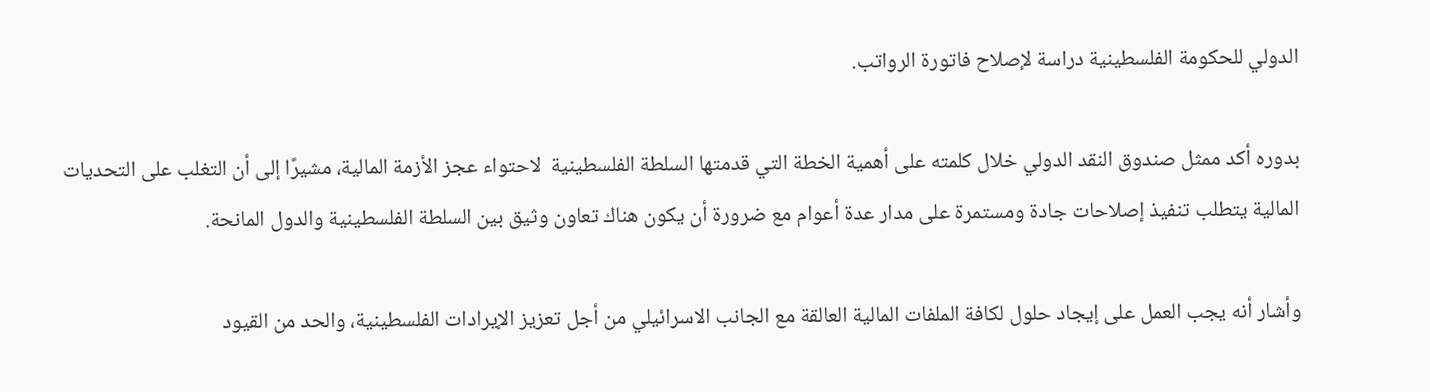الدولي للحكومة الفلسطينية دراسة لإصلاح فاتورة الرواتب.

بدوره أكد ممثل صندوق النقد الدولي خلال كلمته على أهمية الخطة التي قدمتها السلطة الفلسطينية  لاحتواء عجز الأزمة المالية، مشيرًا إلى أن التغلب على التحديات المالية يتطلب تنفيذ إصلاحات جادة ومستمرة على مدار عدة أعوام مع ضرورة أن يكون هناك تعاون وثيق بين السلطة الفلسطينية والدول المانحة.

وأشار أنه يجب العمل على إيجاد حلول لكافة الملفات المالية العالقة مع الجانب الاسرائيلي من أجل تعزيز الإيرادات الفلسطينية، والحد من القيود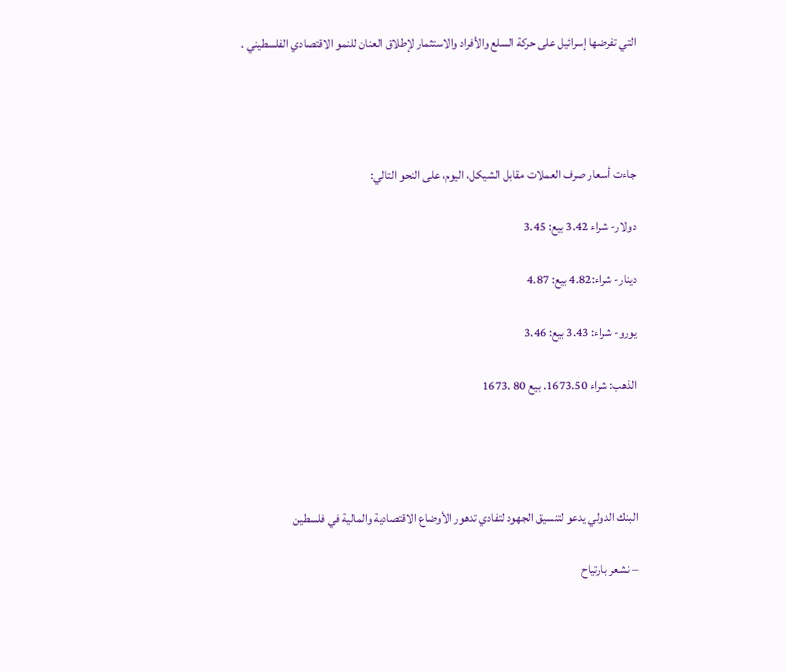التي تفرضها إسرائيل على حركة السلع والأفراد والاستثمار لإطلاق العنان للنمو الاقتصادي الفلسطيني .




جاءت أسعار صرف العملات مقابل الشيكل، اليوم، على النحو التالي:

دولار- شراء 3.42 بيع: 3.45

دينار- شراء:4.82 بيع: 4.87

يورو- شراء: 3.43 بيع: 3.46

الذهب: شراء 1673.50. بيع 80 .1673




البنك الدولي يدعو لتنسيق الجهود لتفادي تدهور الأوضاع الاقتصادية والمالية في فلسطين

– نشعر بارتياح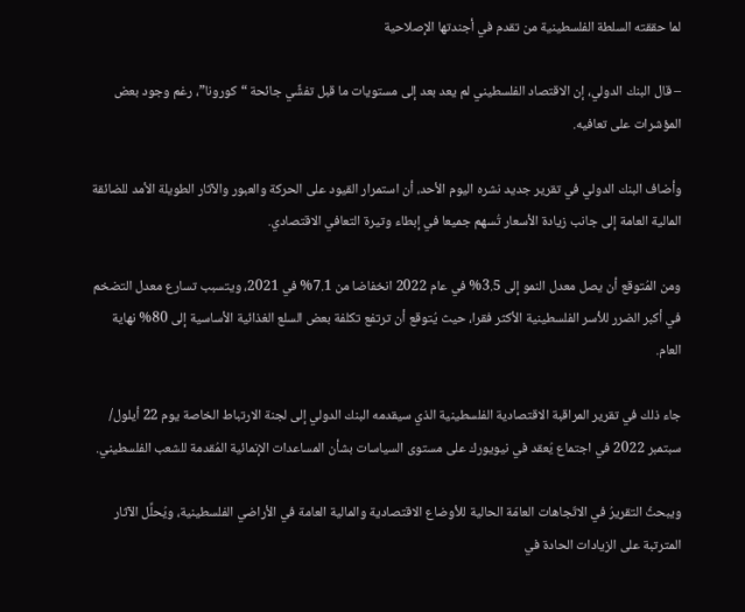لما حققته السلطة الفلسطينية من تقدم في أجندتها الإصلاحية

– قال البنك الدولي، إن الاقتصاد الفلسطيني لم يعد بعد إلى مستويات ما قبل تفشِّي جائحة “كورونا”، رغم وجود بعض المؤشرات على تعافيه.

وأضاف البنك الدولي في تقرير جديد نشره اليوم الأحد، أن استمرار القيود على الحركة والعبور والآثار الطويلة الأمد للضائقة المالية العامة إلى جانب زيادة الأسعار تُسهم جميعا في إبطاء وتيرة التعافي الاقتصادي.

ومن المُتوقع أن يصل معدل النمو إلى 3.5% في عام 2022 انخفاضا من 7.1% في 2021، ويتسبب تسارع معدل التضخم في أكبر الضرر للأسر الفلسطينية الأكثر فقرا، حيث يُتوقع أن ترتفع تكلفة بعض السلع الغذائية الأساسية إلى 80% نهاية العام.

جاء ذلك في تقرير المراقبة الاقتصادية الفلسطينية الذي سيقدمه البنك الدولي إلى لجنة الارتباط الخاصة يوم 22 أيلول/ سبتمبر 2022 في اجتماع يُعقد في نيويورك على مستوى السياسات بشأن المساعدات الإنمائية المُقدمة للشعب الفلسطيني.

ويبحثُ التقريرُ في الاتّجاهات العامّة الحالية للأوضاع الاقتصادية والمالية العامة في الأراضي الفلسطينية، ويُحلِّل الآثار المترتبة على الزيادات الحادة في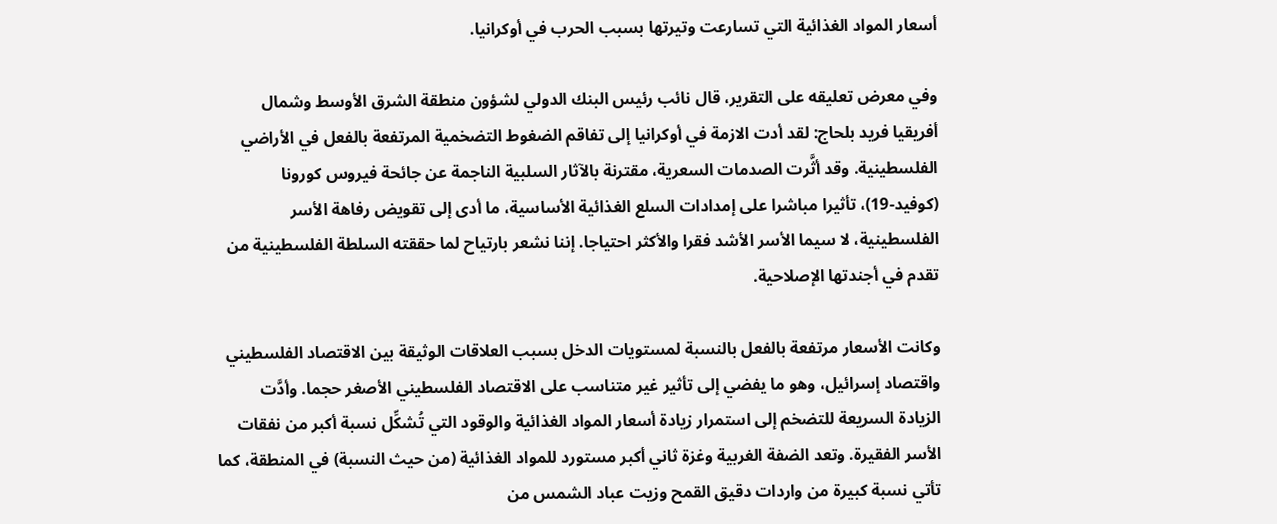أسعار المواد الغذائية التي تسارعت وتيرتها بسبب الحرب في أوكرانيا.

وفي معرض تعليقه على التقرير، قال نائب رئيس البنك الدولي لشؤون منطقة الشرق الأوسط وشمال أفريقيا فريد بلحاج: لقد أدت الازمة في أوكرانيا إلى تفاقم الضغوط التضخمية المرتفعة بالفعل في الأراضي الفلسطينية. وقد أثَّرت الصدمات السعرية، مقترنة بالآثار السلبية الناجمة عن جائحة فيروس كورونا (كوفيد-19)، تأثيرا مباشرا على إمدادات السلع الغذائية الأساسية، ما أدى إلى تقويض رفاهة الأسر الفلسطينية، لا سيما الأسر الأشد فقرا والأكثر احتياجا. إننا نشعر بارتياح لما حققته السلطة الفلسطينية من تقدم في أجندتها الإصلاحية.

وكانت الأسعار مرتفعة بالفعل بالنسبة لمستويات الدخل بسبب العلاقات الوثيقة بين الاقتصاد الفلسطيني واقتصاد إسرائيل، وهو ما يفضي إلى تأثير غير متناسب على الاقتصاد الفلسطيني الأصغر حجما. وأدَّت الزيادة السريعة للتضخم إلى استمرار زيادة أسعار المواد الغذائية والوقود التي تُشكِّل نسبة أكبر من نفقات الأسر الفقيرة. وتعد الضفة الغربية وغزة ثاني أكبر مستورد للمواد الغذائية (من حيث النسبة) في المنطقة، كما تأتي نسبة كبيرة من واردات دقيق القمح وزيت عباد الشمس من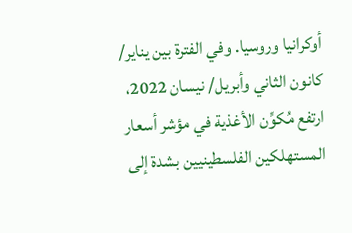أوكرانيا وروسيا. وفي الفترة بين يناير/ كانون الثاني وأبريل/ نيسان 2022، ارتفع مُكوِّن الأغذية في مؤشر أسعار المستهلكين الفلسطينيين بشدة إلى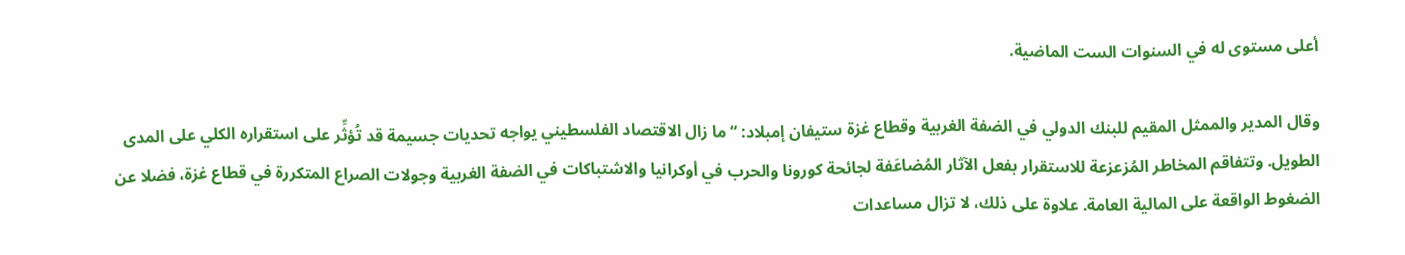أعلى مستوى له في السنوات الست الماضية.

وقال المدير والممثل المقيم للبنك الدولي في الضفة الغربية وقطاع غزة ستيفان إمبلاد: “ما زال الاقتصاد الفلسطيني يواجه تحديات جسيمة قد تُؤثِّر على استقراره الكلي على المدى الطويل. وتتفاقم المخاطر المُزعزعة للاستقرار بفعل الآثار المُضاعَفة لجائحة كورونا والحرب في أوكرانيا والاشتباكات في الضفة الغربية وجولات الصراع المتكررة في قطاع غزة، فضلا عن الضغوط الواقعة على المالية العامة. علاوة على ذلك، لا تزال مساعدات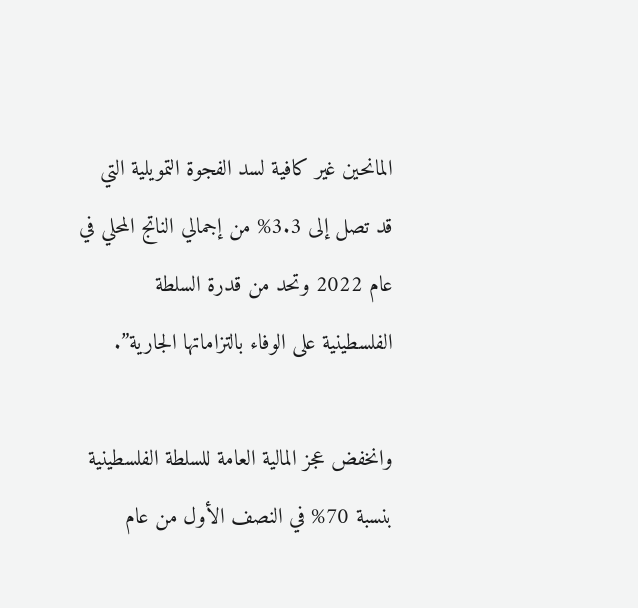المانحين غير كافية لسد الفجوة التمويلية التي قد تصل إلى 3.3% من إجمالي الناتج المحلي في عام 2022 وتحد من قدرة السلطة الفلسطينية على الوفاء بالتزاماتها الجارية”.

وانخفض عجز المالية العامة للسلطة الفلسطينية بنسبة 70% في النصف الأول من عام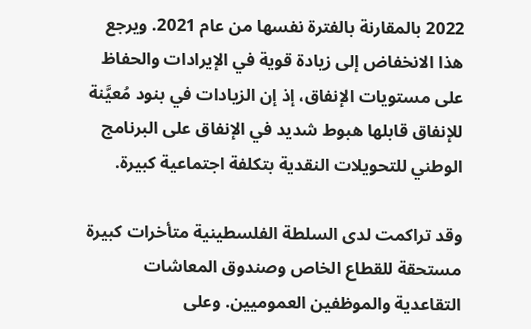2022 بالمقارنة بالفترة نفسها من عام 2021. ويرجع هذا الانخفاض إلى زيادة قوية في الإيرادات والحفاظ على مستويات الإنفاق، إذ إن الزيادات في بنود مُعيَّنة للإنفاق قابلها هبوط شديد في الإنفاق على البرنامج الوطني للتحويلات النقدية بتكلفة اجتماعية كبيرة.

وقد تراكمت لدى السلطة الفلسطينية متأخرات كبيرة مستحقة للقطاع الخاص وصندوق المعاشات التقاعدية والموظفين العموميين. وعلى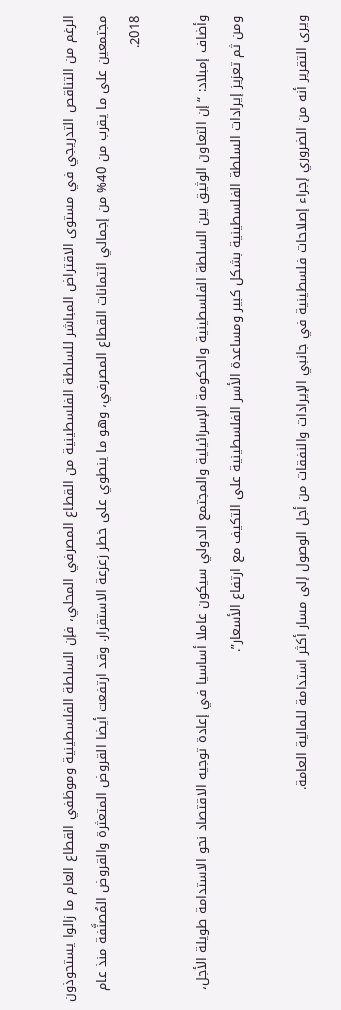الرغم من التناقص التدريجي في مستوى الاقتراض المباشر للسلطة الفلسطينية من القطاع المصرفي المحلي، فإن السلطة الفلسطينية وموظفي القطاع العام ما زالوا يستحوذون مجتمعين على ما يقرب من 40% من إجمالي ائتمانات القطاع المصرفي، وهو ما ينطوي على خطر زعزعة الاستقرار. وقد ارتفعت أيضا القروض المتعثرة والقروض المُصنَّفة منذ عام 2018.

وأضاف إمبلاد: “إن التعاون الوثيق بين السلطة الفلسطينية والحكومة الإسرائيلية والمجتمع الدولي سيكون عاملا أساسيا في إعادة توجيه الاقتصاد نحو الاستدامة طويلة الأجل، ومن ثم تعزيز إيرادات السلطة الفلسطينية بشكل كبير ومساعدة الأسر الفلسطينية على التكيف مع ارتفاع الأسعار”.

ويرى التقرير أنه من الضروري إجراء إصلاحات فلسطينية في جانبي الإيرادات والنفقات من أجل الوصول إلى مسار أكثر استدامة للمالية العامة.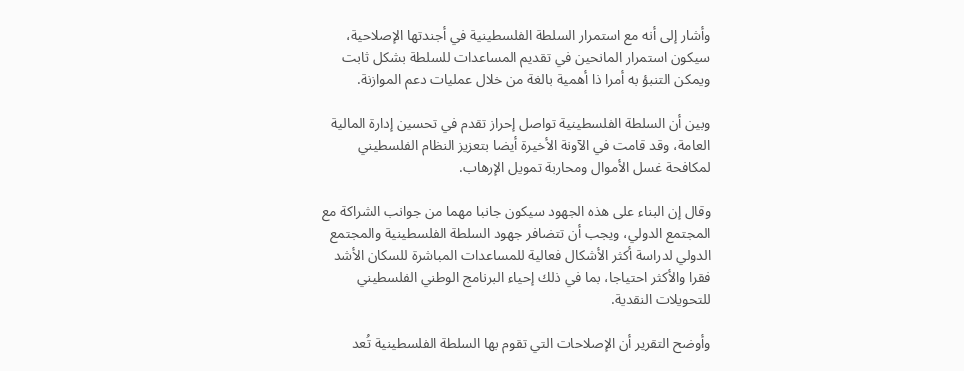وأشار إلى أنه مع استمرار السلطة الفلسطينية في أجندتها الإصلاحية، سيكون استمرار المانحين في تقديم المساعدات للسلطة بشكل ثابت ويمكن التنبؤ به أمرا ذا أهمية بالغة من خلال عمليات دعم الموازنة.

وبين أن السلطة الفلسطينية تواصل إحراز تقدم في تحسين إدارة المالية العامة، وقد قامت في الآونة الأخيرة أيضا بتعزيز النظام الفلسطيني لمكافحة غسل الأموال ومحاربة تمويل الإرهاب.

وقال إن البناء على هذه الجهود سيكون جانبا مهما من جوانب الشراكة مع المجتمع الدولي، ويجب أن تتضافر جهود السلطة الفلسطينية والمجتمع الدولي لدراسة أكثر الأشكال فعالية للمساعدات المباشرة للسكان الأشد فقرا والأكثر احتياجا، بما في ذلك إحياء البرنامج الوطني الفلسطيني للتحويلات النقدية.

وأوضح التقرير أن الإصلاحات التي تقوم بها السلطة الفلسطينية تُعد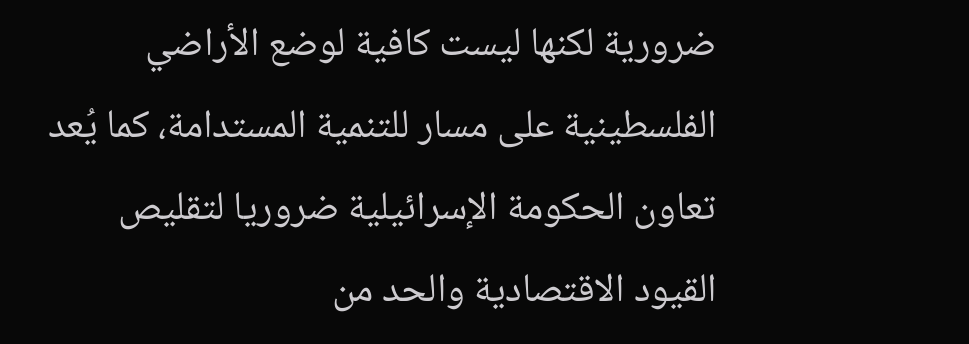ضرورية لكنها ليست كافية لوضع الأراضي الفلسطينية على مسار للتنمية المستدامة، كما يُعد تعاون الحكومة الإسرائيلية ضروريا لتقليص القيود الاقتصادية والحد من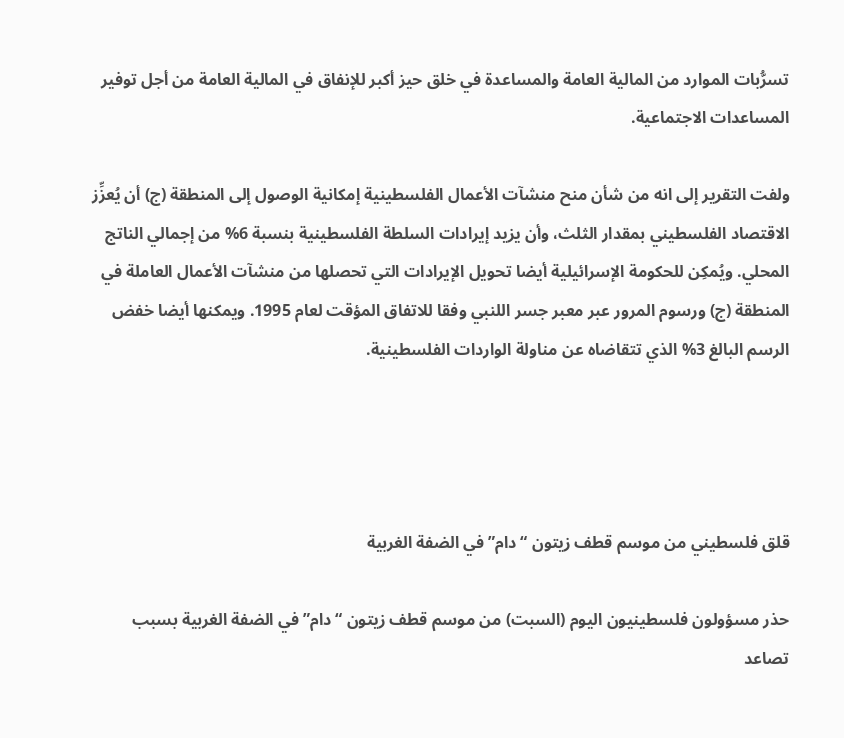تسرُّبات الموارد من المالية العامة والمساعدة في خلق حيز أكبر للإنفاق في المالية العامة من أجل توفير المساعدات الاجتماعية.

ولفت التقرير إلى انه من شأن منح منشآت الأعمال الفلسطينية إمكانية الوصول إلى المنطقة (ج) أن يُعزِّز الاقتصاد الفلسطيني بمقدار الثلث، وأن يزيد إيرادات السلطة الفلسطينية بنسبة 6% من إجمالي الناتج المحلي. ويُمكِن للحكومة الإسرائيلية أيضا تحويل الإيرادات التي تحصلها من منشآت الأعمال العاملة في المنطقة (ج) ورسوم المرور عبر معبر جسر اللنبي وفقا للاتفاق المؤقت لعام 1995. ويمكنها أيضا خفض الرسم البالغ 3% الذي تتقاضاه عن مناولة الواردات الفلسطينية.




قلق فلسطيني من موسم قطف زيتون “دام” في الضفة الغربية

حذر مسؤولون فلسطينيون اليوم (السبت) من موسم قطف زيتون “دام” في الضفة الغربية بسبب تصاعد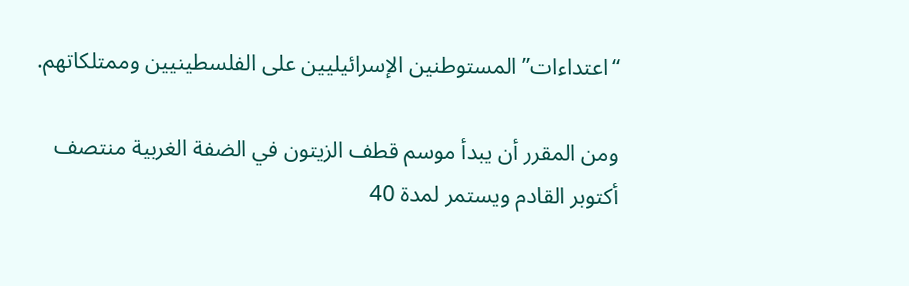“اعتداءات” المستوطنين الإسرائيليين على الفلسطينيين وممتلكاتهم.

ومن المقرر أن يبدأ موسم قطف الزيتون في الضفة الغربية منتصف أكتوبر القادم ويستمر لمدة 40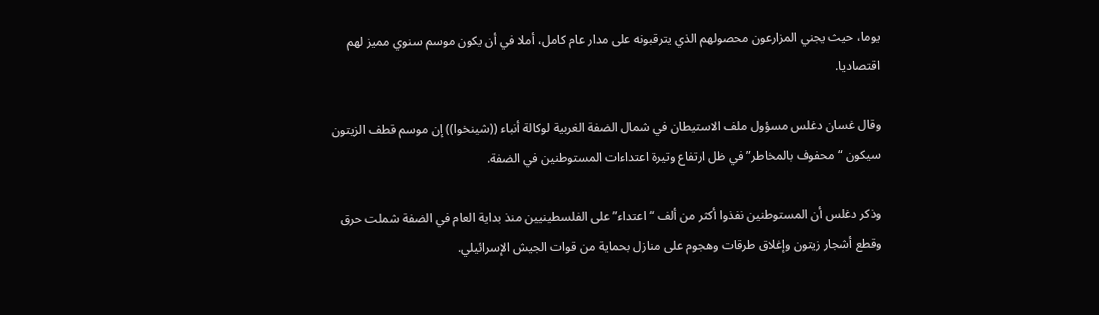يوما، حيث يجني المزارعون محصولهم الذي يترقبونه على مدار عام كامل، أملا في أن يكون موسم سنوي مميز لهم اقتصاديا.

وقال غسان دغلس مسؤول ملف الاستيطان في شمال الضفة الغربية لوكالة أنباء ((شينخوا)) إن موسم قطف الزيتون سيكون “محفوف بالمخاطر” في ظل ارتفاع وتيرة اعتداءات المستوطنين في الضفة.

وذكر دغلس أن المستوطنين نفذوا أكثر من ألف “اعتداء” على الفلسطينيين منذ بداية العام في الضفة شملت حرق وقطع أشجار زيتون وإغلاق طرقات وهجوم على منازل بحماية من قوات الجيش الإسرائيلي.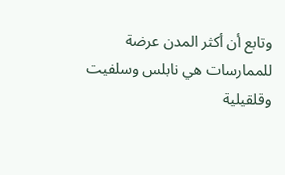وتابع أن أكثر المدن عرضة للممارسات هي نابلس وسلفيت وقلقيلية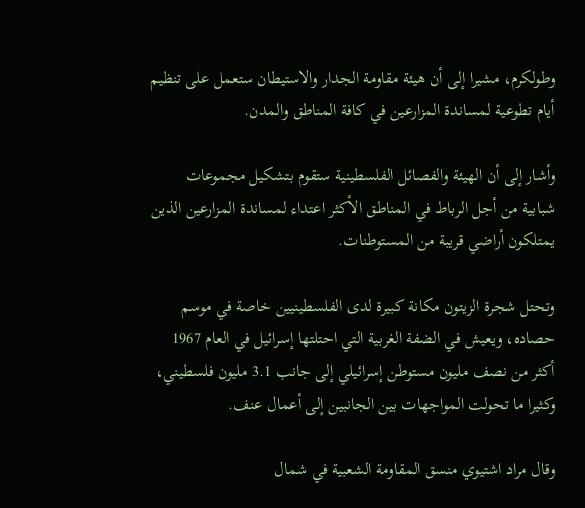وطولكرم، مشيرا إلى أن هيئة مقاومة الجدار والاستيطان ستعمل على تنظيم أيام تطوعية لمساندة المزارعين في كافة المناطق والمدن.

وأشار إلى أن الهيئة والفصائل الفلسطينية ستقوم بتشكيل مجموعات شبابية من أجل الرباط في المناطق الأكثر اعتداء لمساندة المزارعين الذين يمتلكون أراضي قريبة من المستوطنات.

وتحتل شجرة الزيتون مكانة كبيرة لدى الفلسطينيين خاصة في موسم حصاده، ويعيش في الضفة الغربية التي احتلتها إسرائيل في العام 1967 أكثر من نصف مليون مستوطن إسرائيلي إلى جانب 3.1 مليون فلسطيني، وكثيرا ما تحولت المواجهات بين الجانبين إلى أعمال عنف.

وقال مراد اشتيوي منسق المقاومة الشعبية في شمال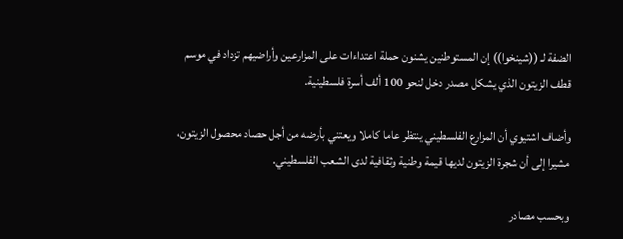الضفة لـ ((شينخوا)) إن المستوطنين يشنون حملة اعتداءات على المزارعين وأراضيهم تزداد في موسم قطف الزيتون الذي يشكل مصدر دخل لنحو 100 ألف أسرة فلسطينية.

وأضاف اشتيوي أن المزارع الفلسطيني ينتظر عاما كاملا ويعتني بأرضه من أجل حصاد محصول الزيتون، مشيرا إلى أن شجرة الزيتون لديها قيمة وطنية وثقافية لدى الشعب الفلسطيني.

وبحسب مصادر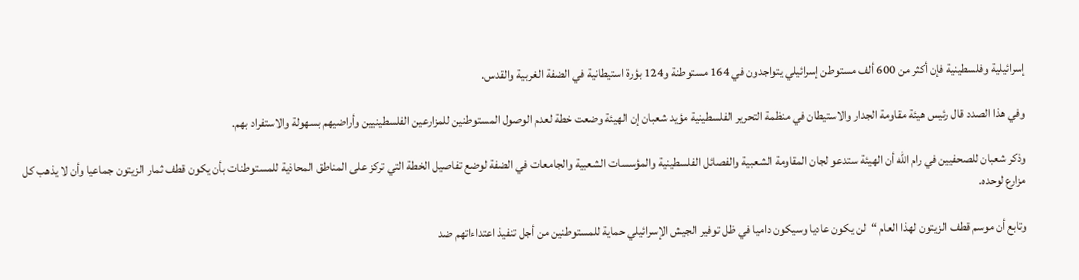إسرائيلية وفلسطينية فإن أكثر من 600 ألف مستوطن إسرائيلي يتواجدون في 164 مستوطنة و124 بؤرة استيطانية في الضفة الغربية والقدس.

وفي هذا الصدد قال رئيس هيئة مقاومة الجدار والاستيطان في منظمة التحرير الفلسطينية مؤيد شعبان إن الهيئة وضعت خطة لعدم الوصول المستوطنين للمزارعين الفلسطينيين وأراضيهم بسهولة والاستفراد بهم.

وذكر شعبان للصحفيين في رام الله أن الهيئة ستدعو لجان المقاومة الشعبية والفصائل الفلسطينية والمؤسسات الشعبية والجامعات في الضفة لوضع تفاصيل الخطة التي تركز على المناطق المحاذية للمستوطنات بأن يكون قطف ثمار الزيتون جماعيا وأن لا يذهب كل مزارع لوحده.

وتابع أن موسم قطف الزيتون لهذا العام “لن يكون عاديا وسيكون داميا في ظل توفير الجيش الإسرائيلي حماية للمستوطنين من أجل تنفيذ اعتداءاتهم ضد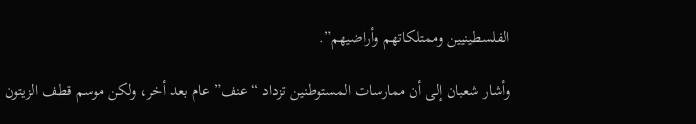الفلسطينيين وممتلكاتهم وأراضيهم”.

وأشار شعبان إلى أن ممارسات المستوطنين تزداد “عنف” عام بعد أخر، ولكن موسم قطف الزيتون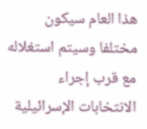هذا العام سيكون مختلفا وسيتم استغلاله مع قرب إجراء الانتخابات الإسرائيلية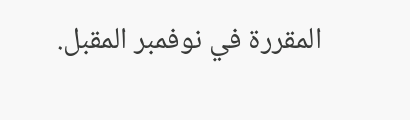المقررة في نوفمبر المقبل.